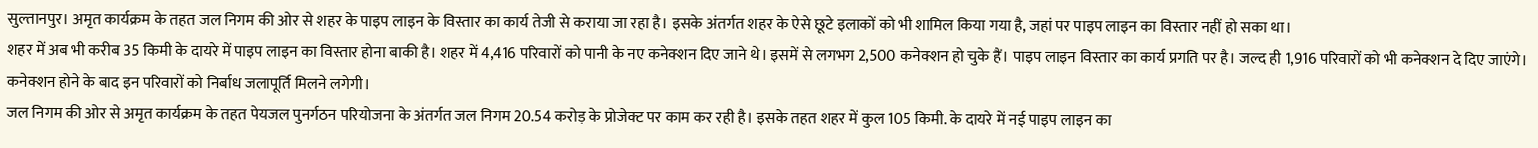सुल्तानपुर। अमृत कार्यक्रम के तहत जल निगम की ओर से शहर के पाइप लाइन के विस्तार का कार्य तेजी से कराया जा रहा है। इसके अंतर्गत शहर के ऐसे छूटे इलाकों को भी शामिल किया गया है, जहां पर पाइप लाइन का विस्तार नहीं हो सका था।
शहर में अब भी करीब 35 किमी के दायरे में पाइप लाइन का विस्तार होना बाकी है। शहर में 4,416 परिवारों को पानी के नए कनेक्शन दिए जाने थे। इसमें से लगभग 2,500 कनेक्शन हो चुके हैं। पाइप लाइन विस्तार का कार्य प्रगति पर है। जल्द ही 1,916 परिवारों को भी कनेक्शन दे दिए जाएंगे। कनेक्शन होने के बाद इन परिवारों को निर्बाध जलापूर्ति मिलने लगेगी।
जल निगम की ओर से अमृत कार्यक्रम के तहत पेयजल पुनर्गठन परियोजना के अंतर्गत जल निगम 20.54 करोड़ के प्रोजेक्ट पर काम कर रही है। इसके तहत शहर में कुल 105 किमी. के दायरे में नई पाइप लाइन का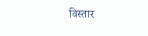विस्तार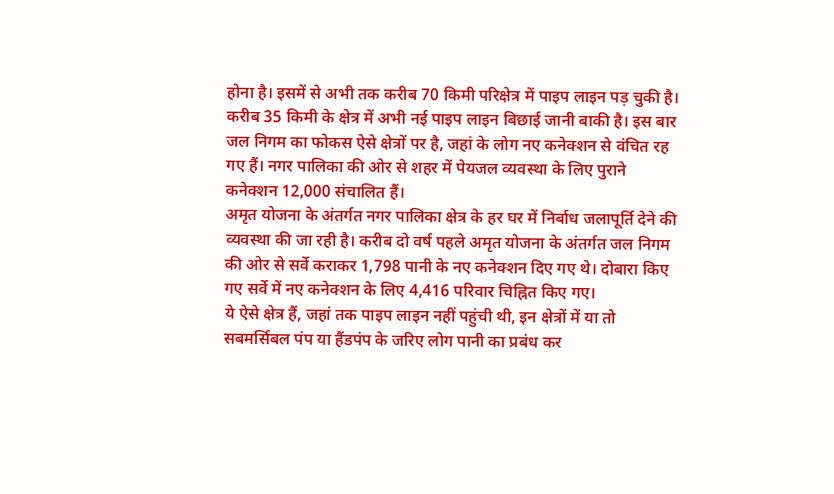होना है। इसमें से अभी तक करीब 70 किमी परिक्षेत्र में पाइप लाइन पड़ चुकी है।
करीब 35 किमी के क्षेत्र में अभी नई पाइप लाइन बिछाई जानी बाकी है। इस बार जल निगम का फोकस ऐसे क्षेत्रों पर है, जहां के लोग नए कनेक्शन से वंचित रह गए हैं। नगर पालिका की ओर से शहर में पेयजल व्यवस्था के लिए पुराने कनेक्शन 12,000 संचालित हैं।
अमृत योजना के अंतर्गत नगर पालिका क्षेत्र के हर घर में निर्बाध जलापूर्ति देने की व्यवस्था की जा रही है। करीब दो वर्ष पहले अमृत योजना के अंतर्गत जल निगम की ओर से सर्वे कराकर 1,798 पानी के नए कनेक्शन दिए गए थे। दोबारा किए गए सर्वे में नए कनेक्शन के लिए 4,416 परिवार चिह्नित किए गए।
ये ऐसे क्षेत्र हैं, जहां तक पाइप लाइन नहीं पहुंची थी, इन क्षेत्रों में या तो सबमर्सिबल पंप या हैंडपंप के जरिए लोग पानी का प्रबंध कर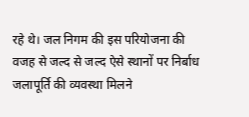रहे थे। जल निगम की इस परियोजना की वजह से जल्द से जल्द ऐसे स्थानों पर निर्बाध जलापूर्ति की व्यवस्था मिलने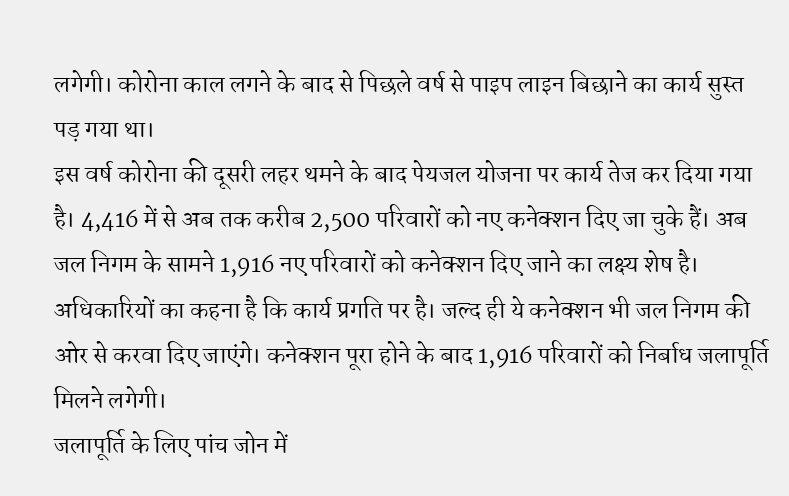लगेगी। कोरोना काल लगने के बाद से पिछले वर्ष से पाइप लाइन बिछाने का कार्य सुस्त पड़ गया था।
इस वर्ष कोरोना की दूसरी लहर थमने के बाद पेयजल योजना पर कार्य तेज कर दिया गया है। 4,416 में से अब तक करीब 2,500 परिवारों को नए कनेक्शन दिए जा चुके हैं। अब जल निगम के सामने 1,916 नए परिवारों को कनेक्शन दिए जाने का लक्ष्य शेष है। अधिकारियों का कहना है कि कार्य प्रगति पर है। जल्द ही ये कनेक्शन भी जल निगम की ओर से करवा दिए जाएंगे। कनेक्शन पूरा होने के बाद 1,916 परिवारों को निर्बाध जलापूर्ति मिलने लगेगी।
जलापूर्ति के लिए पांच जोन में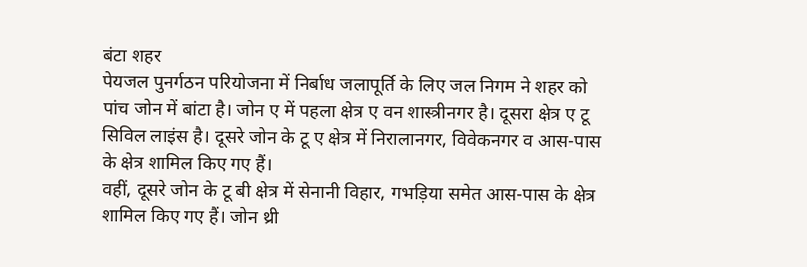बंटा शहर
पेयजल पुनर्गठन परियोजना में निर्बाध जलापूर्ति के लिए जल निगम ने शहर को पांच जोन में बांटा है। जोन ए में पहला क्षेत्र ए वन शास्त्रीनगर है। दूसरा क्षेत्र ए टू सिविल लाइंस है। दूसरे जोन के टू ए क्षेत्र में निरालानगर, विवेकनगर व आस-पास के क्षेत्र शामिल किए गए हैं।
वहीं, दूसरे जोन के टू बी क्षेत्र में सेनानी विहार, गभड़िया समेत आस-पास के क्षेत्र शामिल किए गए हैं। जोन थ्री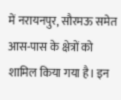में नरायनपुर, सौरमऊ समेत आस-पास के क्षेत्रों को शामिल किया गया है। इन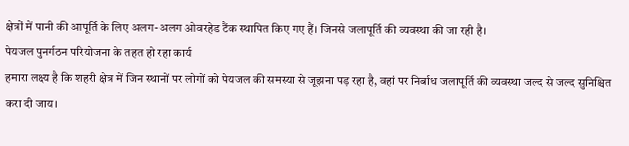क्षेत्रों में पानी की आपूर्ति के लिए अलग-अलग ओवरहेड टैंक स्थापित किए गए हैं। जिनसे जलापूर्ति की व्यवस्था की जा रही है।
पेयजल पुनर्गठन परियोजना के तहत हो रहा कार्य
हमारा लक्ष्य है कि शहरी क्षेत्र में जिन स्थानों पर लोगों को पेयजल की समस्या से जूझना पड़ रहा है, वहां पर निर्बाध जलापूर्ति की व्यवस्था जल्द से जल्द सुनिश्चित करा दी जाय।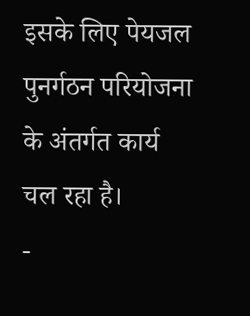इसके लिए पेयजल पुनर्गठन परियोजना के अंतर्गत कार्य चल रहा है।
-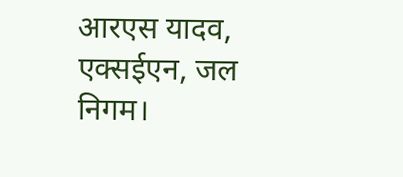आरएस यादव, एक्सईएन, जल निगम।